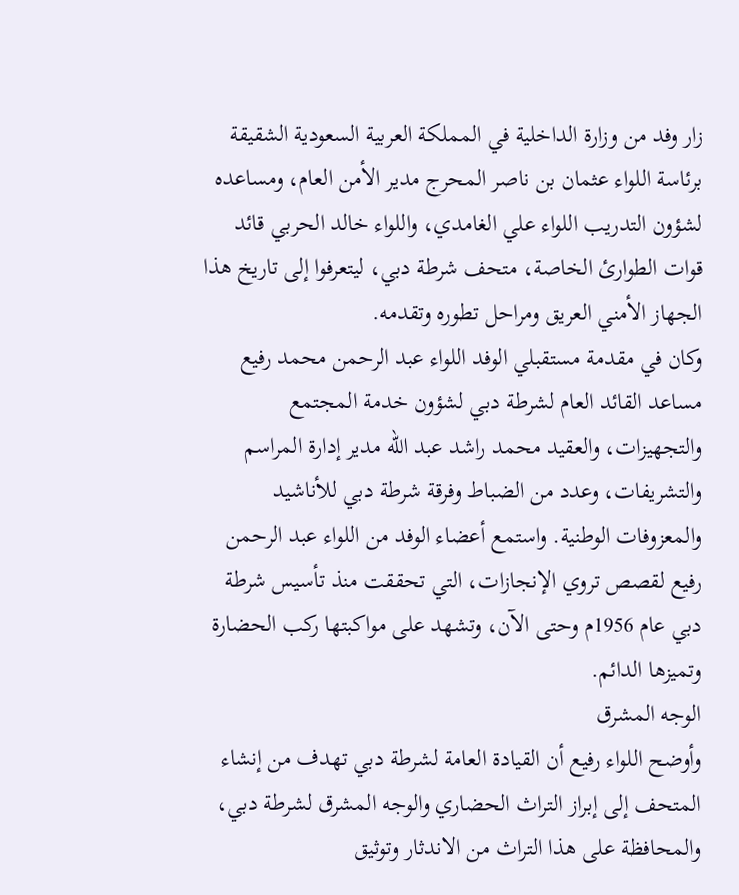زار وفد من وزارة الداخلية في المملكة العربية السعودية الشقيقة برئاسة اللواء عثمان بن ناصر المحرج مدير الأمن العام، ومساعده لشؤون التدريب اللواء علي الغامدي، واللواء خالد الحربي قائد قوات الطوارئ الخاصة، متحف شرطة دبي، ليتعرفوا إلى تاريخ هذا الجهاز الأمني العريق ومراحل تطوره وتقدمه.
وكان في مقدمة مستقبلي الوفد اللواء عبد الرحمن محمد رفيع مساعد القائد العام لشرطة دبي لشؤون خدمة المجتمع والتجهيزات، والعقيد محمد راشد عبد الله مدير إدارة المراسم والتشريفات، وعدد من الضباط وفرقة شرطة دبي للأناشيد والمعزوفات الوطنية. واستمع أعضاء الوفد من اللواء عبد الرحمن رفيع لقصص تروي الإنجازات، التي تحققت منذ تأسيس شرطة دبي عام 1956م وحتى الآن، وتشهد على مواكبتها ركب الحضارة وتميزها الدائم.
الوجه المشرق
وأوضح اللواء رفيع أن القيادة العامة لشرطة دبي تهدف من إنشاء المتحف إلى إبراز التراث الحضاري والوجه المشرق لشرطة دبي، والمحافظة على هذا التراث من الاندثار وتوثيق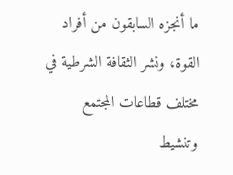ما أنجزه السابقون من أفراد القوة، ونشر الثقافة الشرطية في مختلف قطاعات المجتمع وتنشيط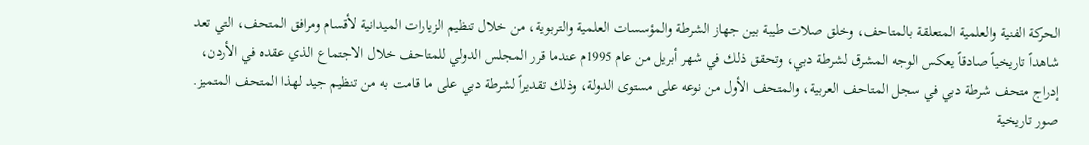الحركة الفنية والعلمية المتعلقة بالمتاحف، وخلق صلات طيبة بين جهاز الشرطة والمؤسسات العلمية والتربوية، من خلال تنظيم الزيارات الميدانية لأقسام ومرافق المتحف، التي تعد شاهداً تاريخياً صادقاً يعكس الوجه المشرق لشرطة دبي، وتحقق ذلك في شهر أبريل من عام 1995م عندما قرر المجلس الدولي للمتاحف خلال الاجتماع الذي عقده في الأردن، إدراج متحف شرطة دبي في سجل المتاحف العربية، والمتحف الأول من نوعه على مستوى الدولة، وذلك تقديراً لشرطة دبي على ما قامت به من تنظيم جيد لهذا المتحف المتميز.
صور تاريخية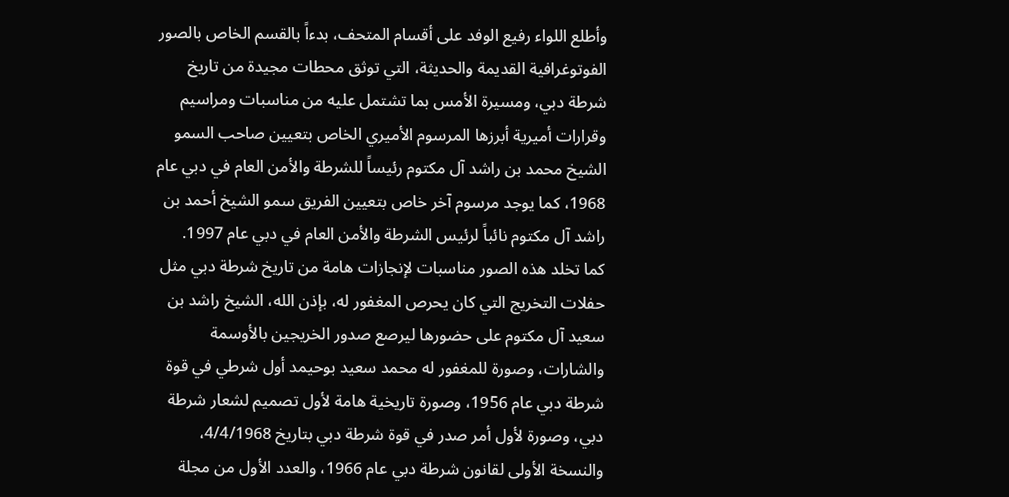وأطلع اللواء رفيع الوفد على أقسام المتحف، بدءاً بالقسم الخاص بالصور الفوتوغرافية القديمة والحديثة، التي توثق محطات مجيدة من تاريخ شرطة دبي، ومسيرة الأمس بما تشتمل عليه من مناسبات ومراسيم وقرارات أميرية أبرزها المرسوم الأميري الخاص بتعيين صاحب السمو الشيخ محمد بن راشد آل مكتوم رئيساً للشرطة والأمن العام في دبي عام 1968، كما يوجد مرسوم آخر خاص بتعيين الفريق سمو الشيخ أحمد بن راشد آل مكتوم نائباً لرئيس الشرطة والأمن العام في دبي عام 1997.
كما تخلد هذه الصور مناسبات لإنجازات هامة من تاريخ شرطة دبي مثل حفلات التخريج التي كان يحرص المغفور له، بإذن الله، الشيخ راشد بن سعيد آل مكتوم على حضورها ليرصع صدور الخريجين بالأوسمة والشارات، وصورة للمغفور له محمد سعيد بوحيمد أول شرطي في قوة شرطة دبي عام 1956، وصورة تاريخية هامة لأول تصميم لشعار شرطة دبي، وصورة لأول أمر صدر في قوة شرطة دبي بتاريخ 4/4/1968، والنسخة الأولى لقانون شرطة دبي عام 1966، والعدد الأول من مجلة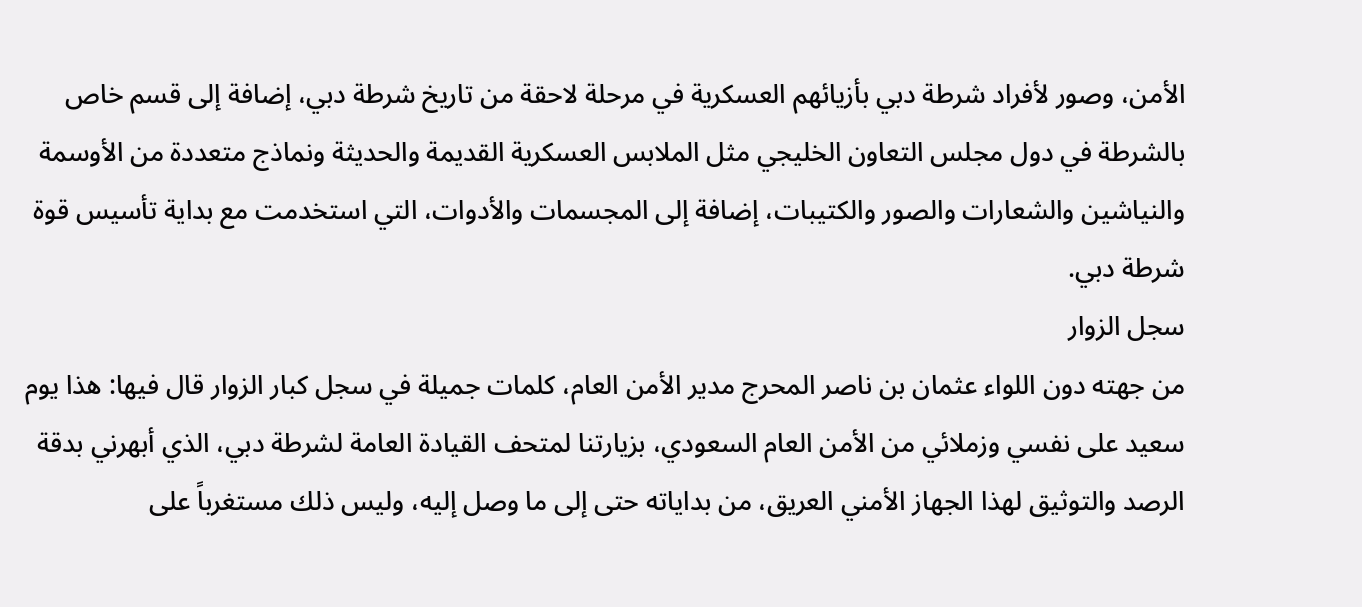الأمن، وصور لأفراد شرطة دبي بأزيائهم العسكرية في مرحلة لاحقة من تاريخ شرطة دبي، إضافة إلى قسم خاص بالشرطة في دول مجلس التعاون الخليجي مثل الملابس العسكرية القديمة والحديثة ونماذج متعددة من الأوسمة والنياشين والشعارات والصور والكتيبات، إضافة إلى المجسمات والأدوات، التي استخدمت مع بداية تأسيس قوة شرطة دبي.
سجل الزوار
من جهته دون اللواء عثمان بن ناصر المحرج مدير الأمن العام، كلمات جميلة في سجل كبار الزوار قال فيها: هذا يوم سعيد على نفسي وزملائي من الأمن العام السعودي، بزيارتنا لمتحف القيادة العامة لشرطة دبي، الذي أبهرني بدقة الرصد والتوثيق لهذا الجهاز الأمني العريق، من بداياته حتى إلى ما وصل إليه، وليس ذلك مستغرباً على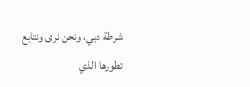شرطة دبي، ونحن نرى ونتابع تطورها الذي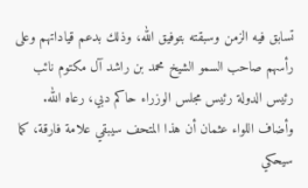تسابق فيه الزمن وسبقته بتوفيق الله، وذلك بدعم قياداتهم وعلى رأسهم صاحب السمو الشيخ محمد بن راشد آل مكتوم نائب رئيس الدولة رئيس مجلس الوزراء حاكم دبي، رعاه الله.
وأضاف اللواء عثمان أن هذا المتحف سيبقي علامة فارقة، كما سيحكي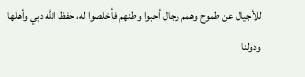للأجيال عن طموح وهمم رجال أحبوا وطنهم فأخلصوا له، حفظ الله دبي وأهلها ودولنا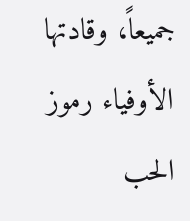جميعاً، وقادتها الأوفياء رموز الحب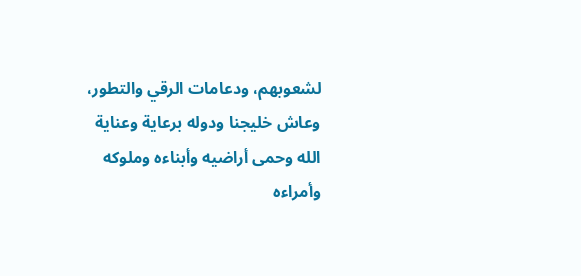لشعوبهم، ودعامات الرقي والتطور، وعاش خليجنا ودوله برعاية وعناية الله وحمى أراضيه وأبناءه وملوكه وأمراءه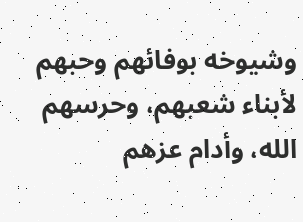وشيوخه بوفائهم وحبهم لأبناء شعبهم، وحرسهم الله، وأدام عزهم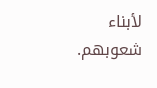لأبناء شعوبهم.